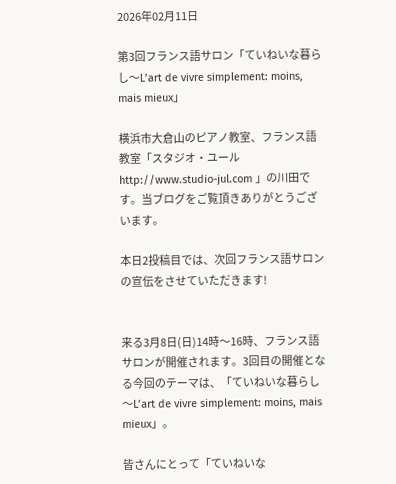2026年02月11日

第3回フランス語サロン「ていねいな暮らし〜L’art de vivre simplement: moins, mais mieux」

横浜市大倉山のピアノ教室、フランス語教室「スタジオ・ユールhttp://www.studio-jul.com 」の川田です。当ブログをご覧頂きありがとうございます。

本日2投稿目では、次回フランス語サロンの宣伝をさせていただきます!


来る3月8日(日)14時〜16時、フランス語サロンが開催されます。3回目の開催となる今回のテーマは、「ていねいな暮らし〜L’art de vivre simplement: moins, mais mieux」。

皆さんにとって「ていねいな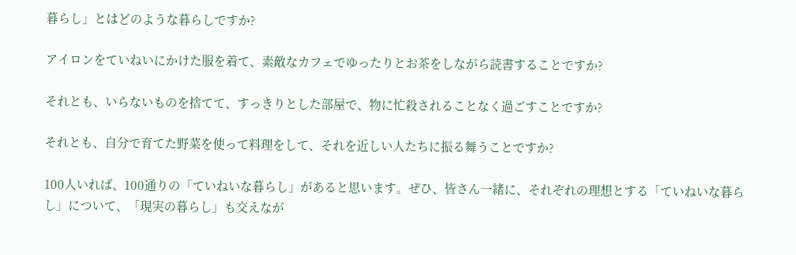暮らし」とはどのような暮らしですか?

アイロンをていねいにかけた服を着て、素敵なカフェでゆったりとお茶をしながら読書することですか?

それとも、いらないものを捨てて、すっきりとした部屋で、物に忙殺されることなく過ごすことですか?

それとも、自分で育てた野菜を使って料理をして、それを近しい人たちに振る舞うことですか?

100人いれば、100通りの「ていねいな暮らし」があると思います。ぜひ、皆さん一緒に、それぞれの理想とする「ていねいな暮らし」について、「現実の暮らし」も交えなが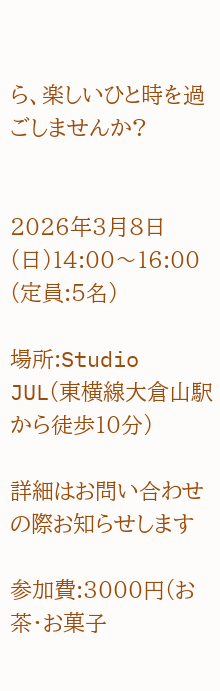ら、楽しいひと時を過ごしませんか?


2026年3月8日(日)14:00〜16:00 (定員:5名)

場所:Studio JUL(東横線大倉山駅から徒歩10分)

詳細はお問い合わせの際お知らせします

参加費:3000円(お茶・お菓子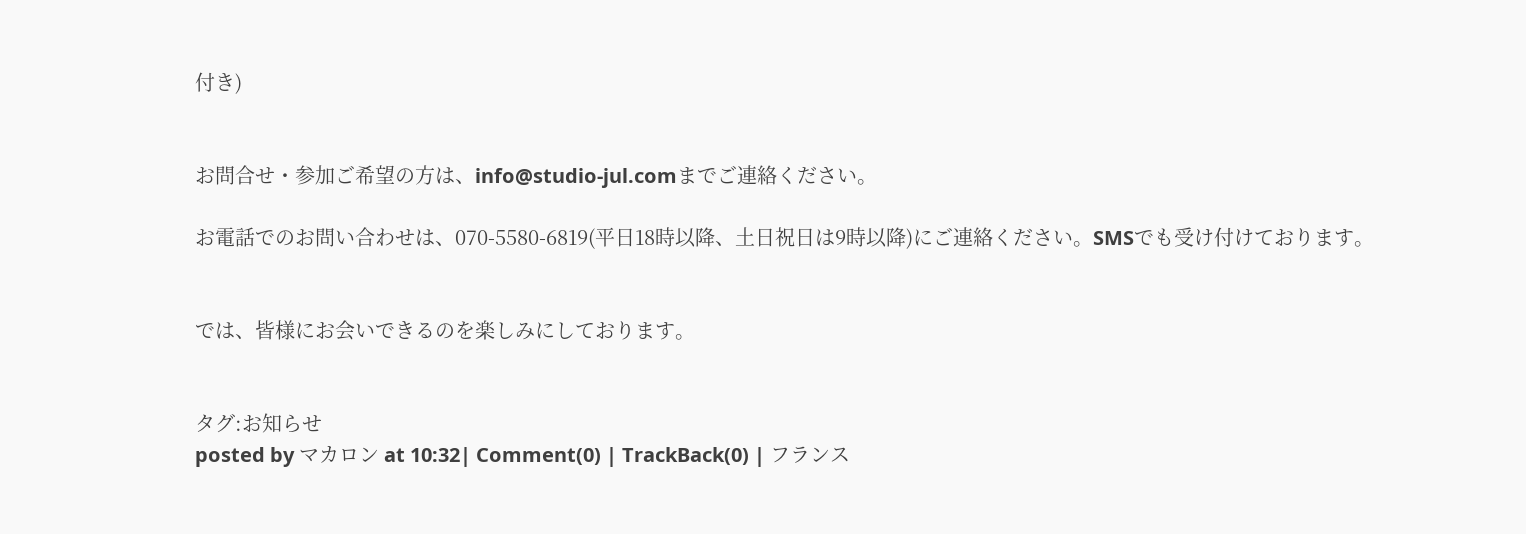付き)


お問合せ・参加ご希望の方は、info@studio-jul.comまでご連絡ください。

お電話でのお問い合わせは、070-5580-6819(平日18時以降、土日祝日は9時以降)にご連絡ください。SMSでも受け付けております。


では、皆様にお会いできるのを楽しみにしております。


タグ:お知らせ
posted by マカロン at 10:32| Comment(0) | TrackBack(0) | フランス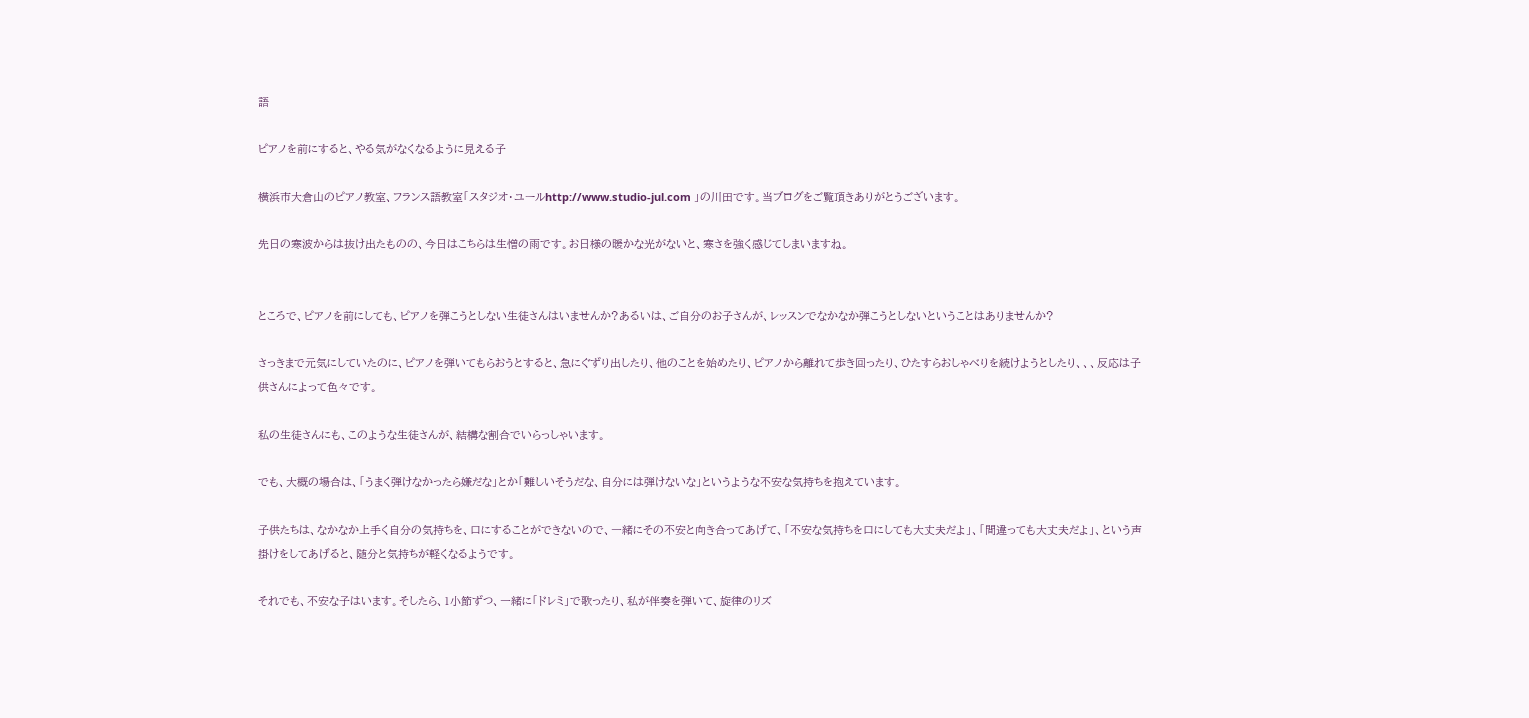語

ピアノを前にすると、やる気がなくなるように見える子

横浜市大倉山のピアノ教室、フランス語教室「スタジオ・ユールhttp://www.studio-jul.com 」の川田です。当ブログをご覧頂きありがとうございます。

先日の寒波からは抜け出たものの、今日はこちらは生憎の雨です。お日様の暖かな光がないと、寒さを強く感じてしまいますね。


ところで、ピアノを前にしても、ピアノを弾こうとしない生徒さんはいませんか?あるいは、ご自分のお子さんが、レッスンでなかなか弾こうとしないということはありませんか?

さっきまで元気にしていたのに、ピアノを弾いてもらおうとすると、急にぐずり出したり、他のことを始めたり、ピアノから離れて歩き回ったり、ひたすらおしゃべりを続けようとしたり、、、反応は子供さんによって色々です。

私の生徒さんにも、このような生徒さんが、結構な割合でいらっしゃいます。

でも、大概の場合は、「うまく弾けなかったら嫌だな」とか「難しいそうだな、自分には弾けないな」というような不安な気持ちを抱えています。

子供たちは、なかなか上手く自分の気持ちを、口にすることができないので、一緒にその不安と向き合ってあげて、「不安な気持ちを口にしても大丈夫だよ」、「間違っても大丈夫だよ」、という声掛けをしてあげると、随分と気持ちが軽くなるようです。

それでも、不安な子はいます。そしたら、1小節ずつ、一緒に「ドレミ」で歌ったり、私が伴奏を弾いて、旋律のリズ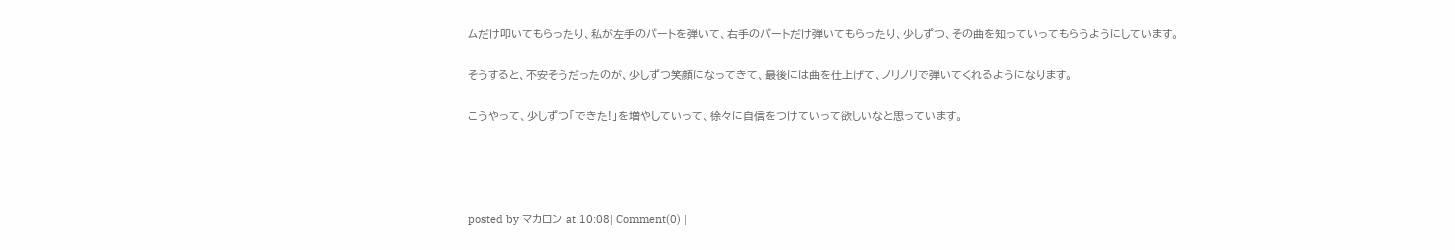ムだけ叩いてもらったり、私が左手のパートを弾いて、右手のパートだけ弾いてもらったり、少しずつ、その曲を知っていってもらうようにしています。

そうすると、不安そうだったのが、少しずつ笑顔になってきて、最後には曲を仕上げて、ノリノリで弾いてくれるようになります。

こうやって、少しずつ「できた!」を増やしていって、徐々に自信をつけていって欲しいなと思っています。




posted by マカロン at 10:08| Comment(0) |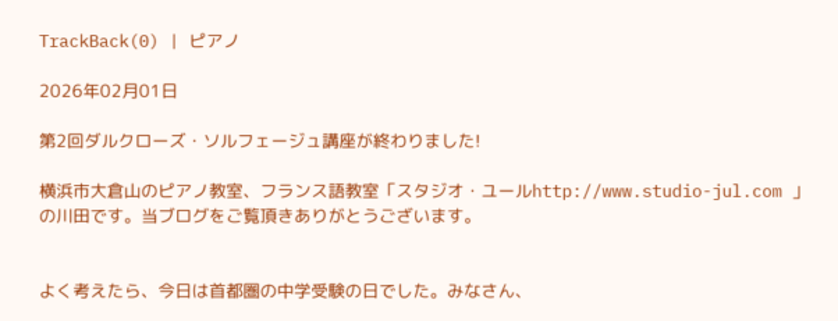TrackBack(0) | ピアノ

2026年02月01日

第2回ダルクローズ・ソルフェージュ講座が終わりました!

横浜市大倉山のピアノ教室、フランス語教室「スタジオ・ユールhttp://www.studio-jul.com 」の川田です。当ブログをご覧頂きありがとうございます。


よく考えたら、今日は首都圏の中学受験の日でした。みなさん、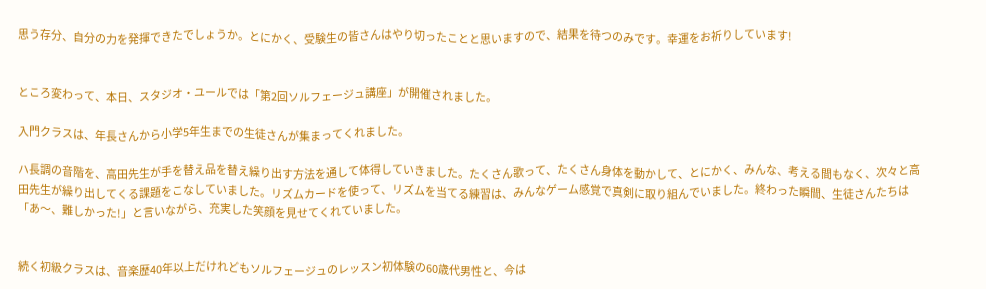思う存分、自分の力を発揮できたでしょうか。とにかく、受験生の皆さんはやり切ったことと思いますので、結果を待つのみです。幸運をお祈りしています!


ところ変わって、本日、スタジオ・ユールでは「第2回ソルフェージュ講座」が開催されました。

入門クラスは、年長さんから小学5年生までの生徒さんが集まってくれました。

ハ長調の音階を、高田先生が手を替え品を替え繰り出す方法を通して体得していきました。たくさん歌って、たくさん身体を動かして、とにかく、みんな、考える間もなく、次々と高田先生が繰り出してくる課題をこなしていました。リズムカードを使って、リズムを当てる練習は、みんなゲーム感覚で真剣に取り組んでいました。終わった瞬間、生徒さんたちは「あ〜、難しかった!」と言いながら、充実した笑顔を見せてくれていました。


続く初級クラスは、音楽歴40年以上だけれどもソルフェージュのレッスン初体験の60歳代男性と、今は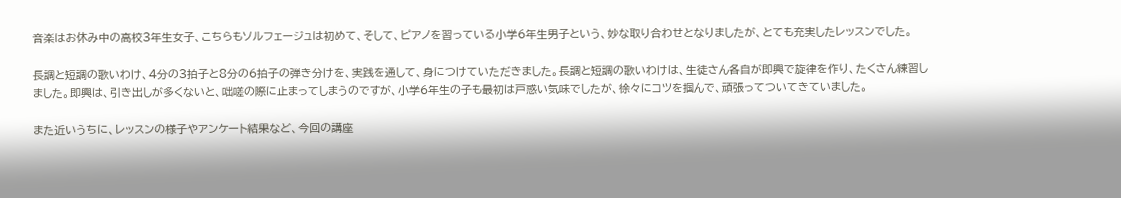音楽はお休み中の高校3年生女子、こちらもソルフェージュは初めて、そして、ピアノを習っている小学6年生男子という、妙な取り合わせとなりましたが、とても充実したレッスンでした。

長調と短調の歌いわけ、4分の3拍子と8分の6拍子の弾き分けを、実践を通して、身につけていただきました。長調と短調の歌いわけは、生徒さん各自が即興で旋律を作り、たくさん練習しました。即興は、引き出しが多くないと、咄嗟の際に止まってしまうのですが、小学6年生の子も最初は戸惑い気味でしたが、徐々にコツを掴んで、頑張ってついてきていました。

また近いうちに、レッスンの様子やアンケート結果など、今回の講座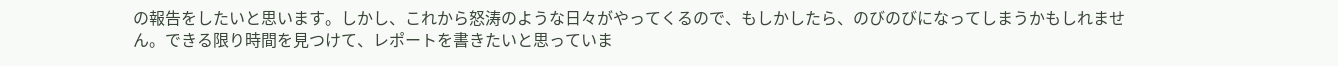の報告をしたいと思います。しかし、これから怒涛のような日々がやってくるので、もしかしたら、のびのびになってしまうかもしれません。できる限り時間を見つけて、レポートを書きたいと思っていま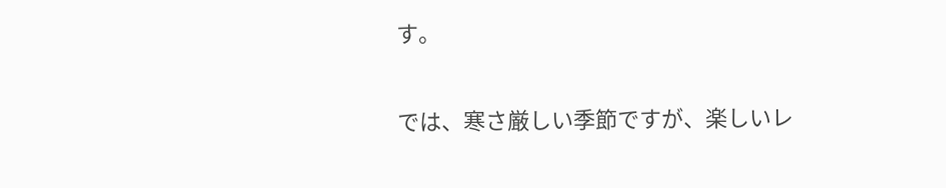す。

では、寒さ厳しい季節ですが、楽しいレ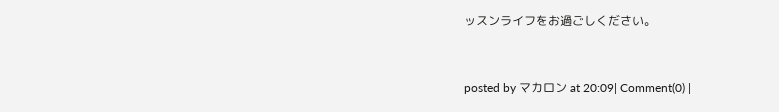ッスンライフをお過ごしください。


posted by マカロン at 20:09| Comment(0) |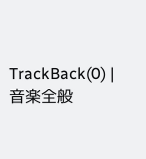TrackBack(0) | 音楽全般